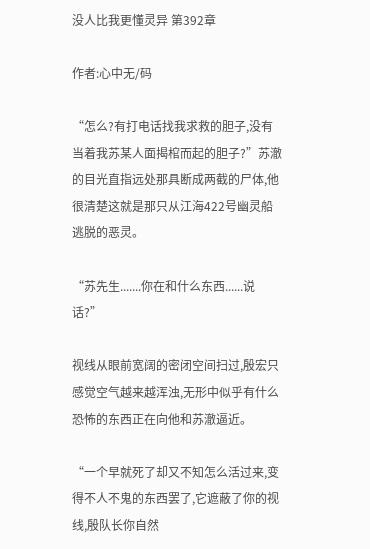没人比我更懂灵异 第392章

作者:心中无/码

“怎么?有打电话找我求救的胆子,没有当着我苏某人面揭棺而起的胆子?”苏澈的目光直指远处那具断成两截的尸体,他很清楚这就是那只从江海422号幽灵船逃脱的恶灵。

“苏先生.......你在和什么东西......说话?”

视线从眼前宽阔的密闭空间扫过,殷宏只感觉空气越来越浑浊,无形中似乎有什么恐怖的东西正在向他和苏澈逼近。

“一个早就死了却又不知怎么活过来,变得不人不鬼的东西罢了,它遮蔽了你的视线,殷队长你自然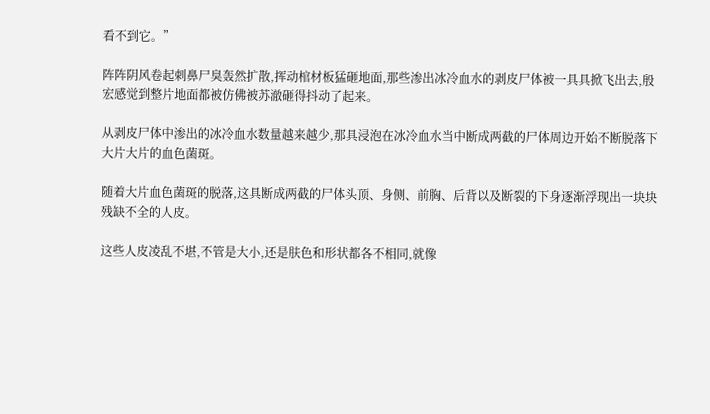看不到它。”

阵阵阴风卷起刺鼻尸臭轰然扩散,挥动棺材板猛砸地面,那些渗出冰冷血水的剥皮尸体被一具具掀飞出去,殷宏感觉到整片地面都被仿佛被苏澈砸得抖动了起来。

从剥皮尸体中渗出的冰冷血水数量越来越少,那具浸泡在冰冷血水当中断成两截的尸体周边开始不断脱落下大片大片的血色菌斑。

随着大片血色菌斑的脱落,这具断成两截的尸体头顶、身侧、前胸、后背以及断裂的下身逐渐浮现出一块块残缺不全的人皮。

这些人皮凌乱不堪,不管是大小,还是肤色和形状都各不相同,就像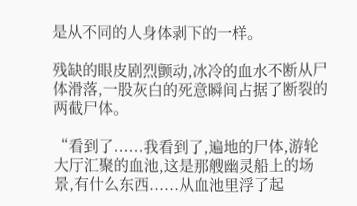是从不同的人身体剥下的一样。

残缺的眼皮剧烈颤动,冰冷的血水不断从尸体滑落,一股灰白的死意瞬间占据了断裂的两截尸体。

“看到了......我看到了,遍地的尸体,游轮大厅汇聚的血池,这是那艘幽灵船上的场景,有什么东西......从血池里浮了起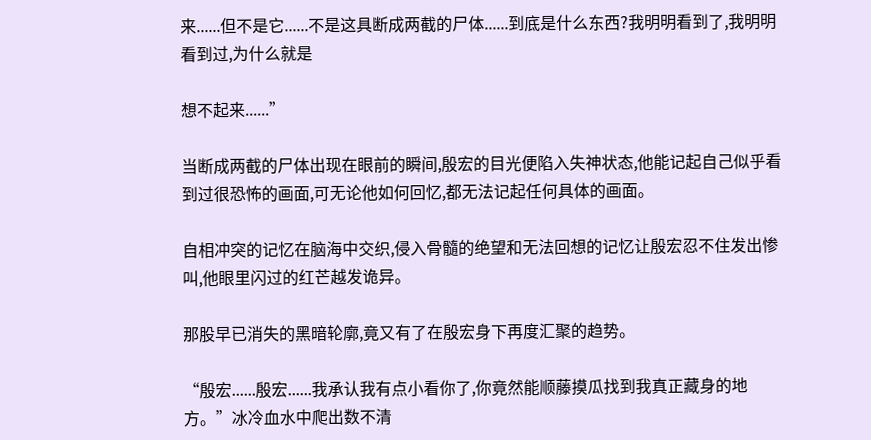来......但不是它......不是这具断成两截的尸体......到底是什么东西?我明明看到了,我明明看到过,为什么就是

想不起来......”

当断成两截的尸体出现在眼前的瞬间,殷宏的目光便陷入失神状态,他能记起自己似乎看到过很恐怖的画面,可无论他如何回忆,都无法记起任何具体的画面。

自相冲突的记忆在脑海中交织,侵入骨髓的绝望和无法回想的记忆让殷宏忍不住发出惨叫,他眼里闪过的红芒越发诡异。

那股早已消失的黑暗轮廓,竟又有了在殷宏身下再度汇聚的趋势。

“殷宏......殷宏......我承认我有点小看你了,你竟然能顺藤摸瓜找到我真正藏身的地方。”冰冷血水中爬出数不清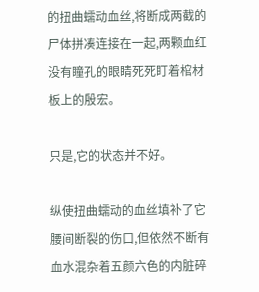的扭曲蠕动血丝,将断成两截的尸体拼凑连接在一起,两颗血红没有瞳孔的眼睛死死盯着棺材板上的殷宏。

只是,它的状态并不好。

纵使扭曲蠕动的血丝填补了它腰间断裂的伤口,但依然不断有血水混杂着五颜六色的内脏碎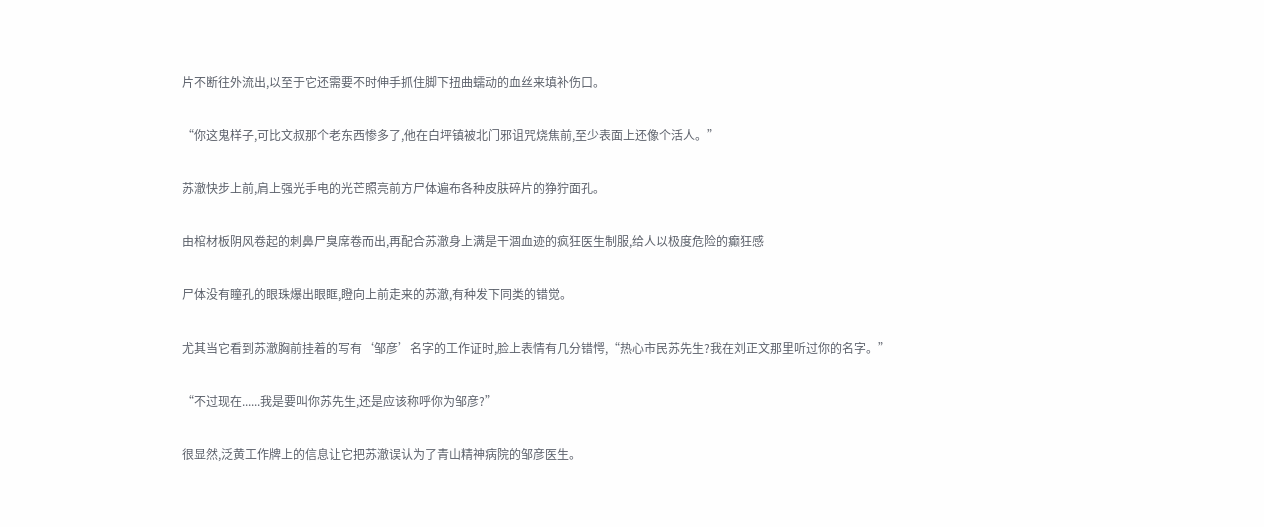片不断往外流出,以至于它还需要不时伸手抓住脚下扭曲蠕动的血丝来填补伤口。

“你这鬼样子,可比文叔那个老东西惨多了,他在白坪镇被北门邪诅咒烧焦前,至少表面上还像个活人。”

苏澈快步上前,肩上强光手电的光芒照亮前方尸体遍布各种皮肤碎片的狰狞面孔。

由棺材板阴风卷起的刺鼻尸臭席卷而出,再配合苏澈身上满是干涸血迹的疯狂医生制服,给人以极度危险的癫狂感

尸体没有瞳孔的眼珠爆出眼眶,瞪向上前走来的苏澈,有种发下同类的错觉。

尤其当它看到苏澈胸前挂着的写有‘邹彦’名字的工作证时,脸上表情有几分错愕,“热心市民苏先生?我在刘正文那里听过你的名字。”

“不过现在......我是要叫你苏先生,还是应该称呼你为邹彦?”

很显然,泛黄工作牌上的信息让它把苏澈误认为了青山精神病院的邹彦医生。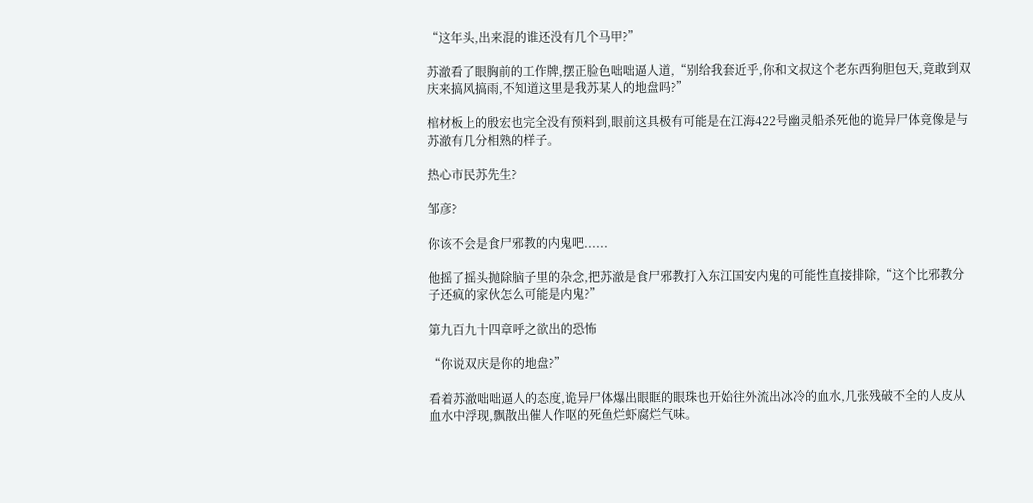“这年头,出来混的谁还没有几个马甲?”

苏澈看了眼胸前的工作牌,摆正脸色咄咄逼人道,“别给我套近乎,你和文叔这个老东西狗胆包天,竟敢到双庆来搞风搞雨,不知道这里是我苏某人的地盘吗?”

棺材板上的殷宏也完全没有预料到,眼前这具极有可能是在江海422号幽灵船杀死他的诡异尸体竟像是与苏澈有几分相熟的样子。

热心市民苏先生?

邹彦?

你该不会是食尸邪教的内鬼吧......

他摇了摇头抛除脑子里的杂念,把苏澈是食尸邪教打入东江国安内鬼的可能性直接排除,“这个比邪教分子还疯的家伙怎么可能是内鬼?”

第九百九十四章呼之欲出的恐怖

“你说双庆是你的地盘?”

看着苏澈咄咄逼人的态度,诡异尸体爆出眼眶的眼珠也开始往外流出冰冷的血水,几张残破不全的人皮从血水中浮现,飘散出催人作呕的死鱼烂虾腐烂气味。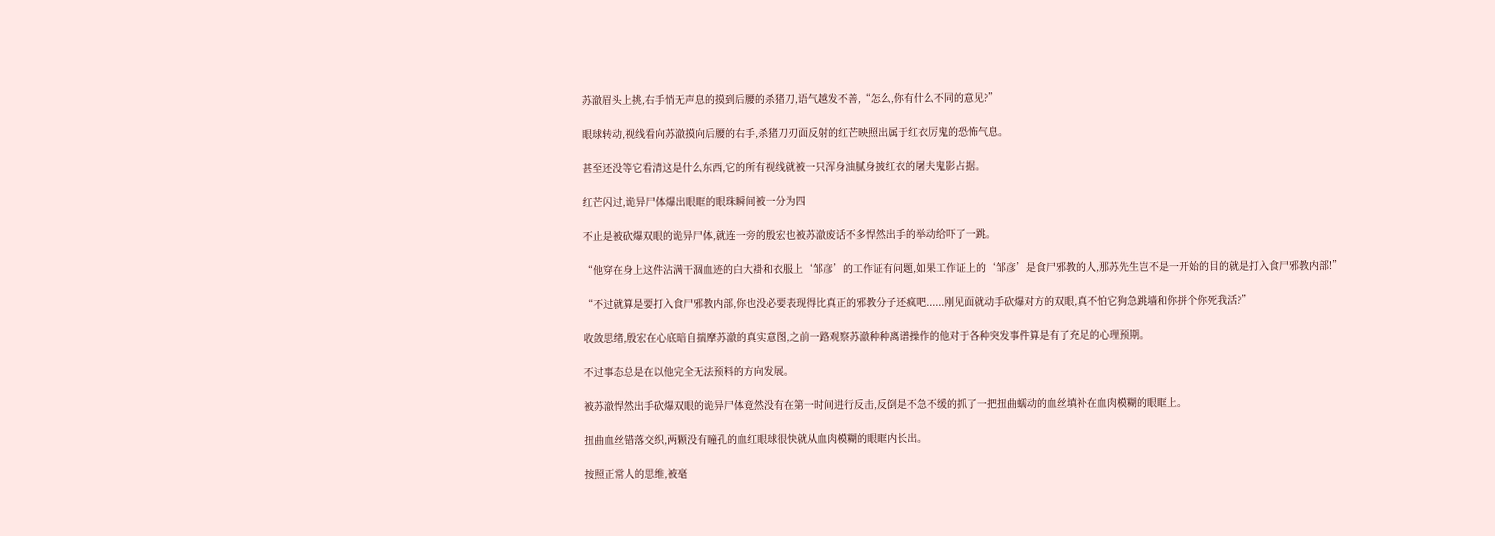苏澈眉头上挑,右手悄无声息的摸到后腰的杀猪刀,语气越发不善,“怎么,你有什么不同的意见?”

眼球转动,视线看向苏澈摸向后腰的右手,杀猪刀刃面反射的红芒映照出属于红衣厉鬼的恐怖气息。

甚至还没等它看清这是什么东西,它的所有视线就被一只浑身油腻身披红衣的屠夫鬼影占据。

红芒闪过,诡异尸体爆出眼眶的眼珠瞬间被一分为四

不止是被砍爆双眼的诡异尸体,就连一旁的殷宏也被苏澈废话不多悍然出手的举动给吓了一跳。

“他穿在身上这件沾满干涸血迹的白大褂和衣服上‘邹彦’的工作证有问题,如果工作证上的‘邹彦’是食尸邪教的人,那苏先生岂不是一开始的目的就是打入食尸邪教内部!”

“不过就算是要打入食尸邪教内部,你也没必要表现得比真正的邪教分子还疯吧......刚见面就动手砍爆对方的双眼,真不怕它狗急跳墙和你拼个你死我活?”

收敛思绪,殷宏在心底暗自揣摩苏澈的真实意图,之前一路观察苏澈种种离谱操作的他对于各种突发事件算是有了充足的心理预期。

不过事态总是在以他完全无法预料的方向发展。

被苏澈悍然出手砍爆双眼的诡异尸体竟然没有在第一时间进行反击,反倒是不急不缓的抓了一把扭曲蠕动的血丝填补在血肉模糊的眼眶上。

扭曲血丝错落交织,两颗没有瞳孔的血红眼球很快就从血肉模糊的眼眶内长出。

按照正常人的思维,被毫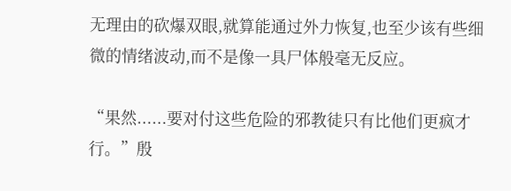无理由的砍爆双眼,就算能通过外力恢复,也至少该有些细微的情绪波动,而不是像一具尸体般毫无反应。

“果然......要对付这些危险的邪教徒只有比他们更疯才行。”殷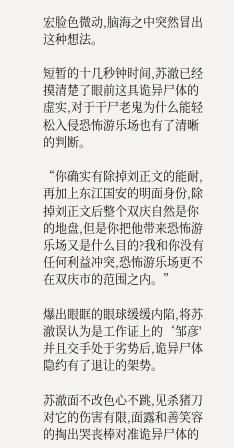宏脸色微动,脑海之中突然冒出这种想法。

短暂的十几秒钟时间,苏澈已经摸清楚了眼前这具诡异尸体的虚实,对于干尸老鬼为什么能轻松入侵恐怖游乐场也有了清晰的判断。

“你确实有除掉刘正文的能耐,再加上东江国安的明面身份,除掉刘正文后整个双庆自然是你的地盘,但是你把他带来恐怖游乐场又是什么目的?我和你没有任何利益冲突,恐怖游乐场更不在双庆市的范围之内。”

爆出眼眶的眼球缓缓内陷,将苏澈误认为是工作证上的‘邹彦'并且交手处于劣势后,诡异尸体隐约有了退让的架势。

苏澈面不改色心不跳,见杀猪刀对它的伤害有限,面露和善笑容的掏出哭丧棒对准诡异尸体的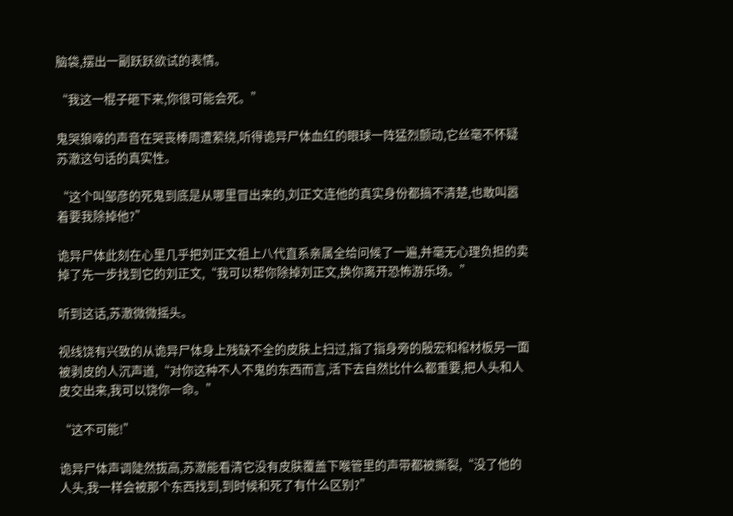脑袋,摆出一副跃跃欲试的表情。

“我这一棍子砸下来,你很可能会死。”

鬼哭狼嚎的声音在哭丧棒周遭萦绕,听得诡异尸体血红的眼球一阵猛烈颤动,它丝毫不怀疑苏澈这句话的真实性。

“这个叫邹彦的死鬼到底是从哪里冒出来的,刘正文连他的真实身份都搞不清楚,也敢叫嚣着要我除掉他?”

诡异尸体此刻在心里几乎把刘正文祖上八代直系亲属全给问候了一遍,并毫无心理负担的卖掉了先一步找到它的刘正文,“我可以帮你除掉刘正文,换你离开恐怖游乐场。”

听到这话,苏澈微微摇头。

视线饶有兴致的从诡异尸体身上残缺不全的皮肤上扫过,指了指身旁的殷宏和棺材板另一面被剥皮的人沉声道,“对你这种不人不鬼的东西而言,活下去自然比什么都重要,把人头和人皮交出来,我可以饶你一命。”

“这不可能!”

诡异尸体声调陡然拔高,苏澈能看清它没有皮肤覆盖下喉管里的声带都被撕裂,“没了他的人头,我一样会被那个东西找到,到时候和死了有什么区别?”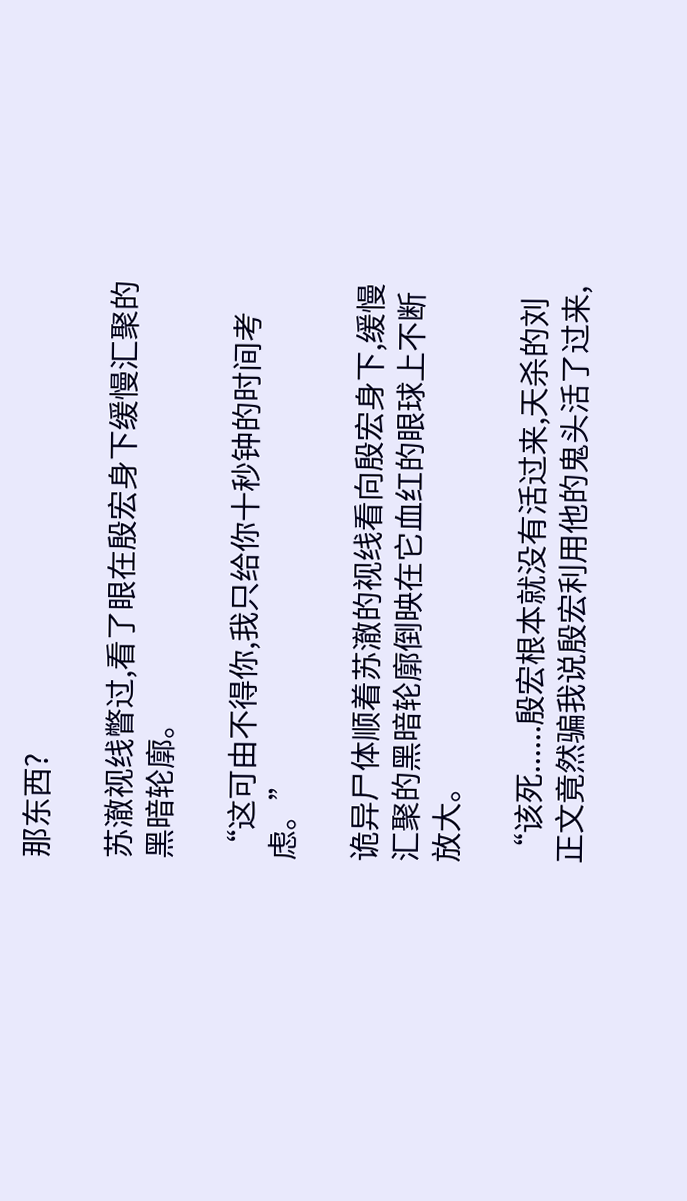那东西?

苏澈视线瞥过,看了眼在殷宏身下缓慢汇聚的黑暗轮廓。

“这可由不得你,我只给你十秒钟的时间考虑。”

诡异尸体顺着苏澈的视线看向殷宏身下,缓慢汇聚的黑暗轮廓倒映在它血红的眼球上不断放大。

“该死......殷宏根本就没有活过来,天杀的刘正文竟然骗我说殷宏利用他的鬼头活了过来,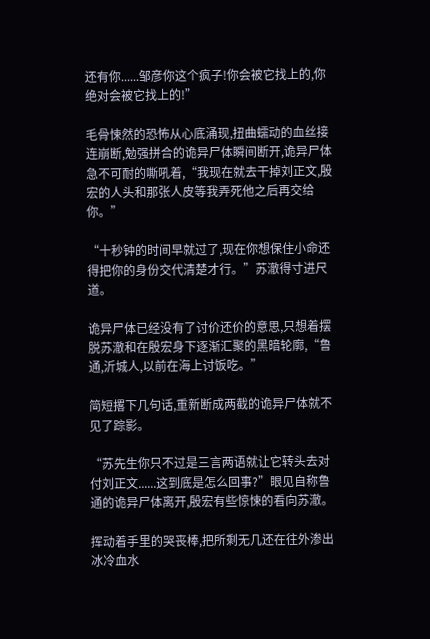还有你......邹彦你这个疯子!你会被它找上的,你绝对会被它找上的!”

毛骨悚然的恐怖从心底涌现,扭曲蠕动的血丝接连崩断,勉强拼合的诡异尸体瞬间断开,诡异尸体急不可耐的嘶吼着,“我现在就去干掉刘正文,殷宏的人头和那张人皮等我弄死他之后再交给你。”

“十秒钟的时间早就过了,现在你想保住小命还得把你的身份交代清楚才行。”苏澈得寸进尺道。

诡异尸体已经没有了讨价还价的意思,只想着摆脱苏澈和在殷宏身下逐渐汇聚的黑暗轮廓,“鲁通,沂城人,以前在海上讨饭吃。”

简短撂下几句话,重新断成两截的诡异尸体就不见了踪影。

“苏先生你只不过是三言两语就让它转头去对付刘正文......这到底是怎么回事?”眼见自称鲁通的诡异尸体离开,殷宏有些惊悚的看向苏澈。

挥动着手里的哭丧棒,把所剩无几还在往外渗出冰冷血水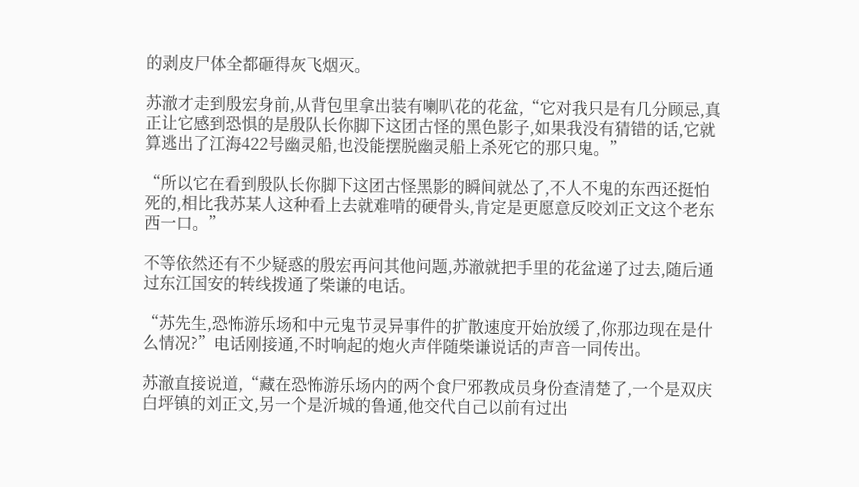的剥皮尸体全都砸得灰飞烟灭。

苏澈才走到殷宏身前,从背包里拿出装有喇叭花的花盆,“它对我只是有几分顾忌,真正让它感到恐惧的是殷队长你脚下这团古怪的黑色影子,如果我没有猜错的话,它就算逃出了江海422号幽灵船,也没能摆脱幽灵船上杀死它的那只鬼。”

“所以它在看到殷队长你脚下这团古怪黑影的瞬间就怂了,不人不鬼的东西还挺怕死的,相比我苏某人这种看上去就难啃的硬骨头,肯定是更愿意反咬刘正文这个老东西一口。”

不等依然还有不少疑惑的殷宏再问其他问题,苏澈就把手里的花盆递了过去,随后通过东江国安的转线拨通了柴谦的电话。

“苏先生,恐怖游乐场和中元鬼节灵异事件的扩散速度开始放缓了,你那边现在是什么情况?”电话刚接通,不时响起的炮火声伴随柴谦说话的声音一同传出。

苏澈直接说道,“藏在恐怖游乐场内的两个食尸邪教成员身份查清楚了,一个是双庆白坪镇的刘正文,另一个是沂城的鲁通,他交代自己以前有过出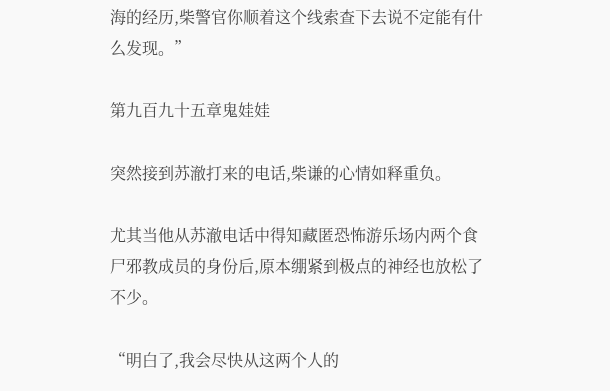海的经历,柴警官你顺着这个线索查下去说不定能有什么发现。”

第九百九十五章鬼娃娃

突然接到苏澈打来的电话,柴谦的心情如释重负。

尤其当他从苏澈电话中得知藏匿恐怖游乐场内两个食尸邪教成员的身份后,原本绷紧到极点的神经也放松了不少。

“明白了,我会尽快从这两个人的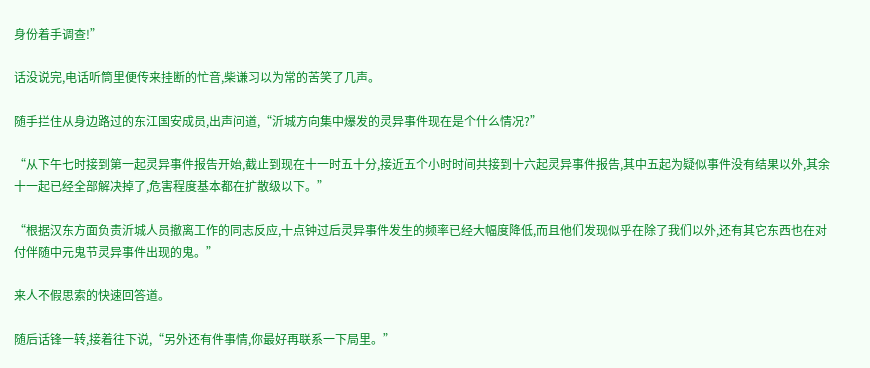身份着手调查!”

话没说完,电话听筒里便传来挂断的忙音,柴谦习以为常的苦笑了几声。

随手拦住从身边路过的东江国安成员,出声问道,“沂城方向集中爆发的灵异事件现在是个什么情况?”

“从下午七时接到第一起灵异事件报告开始,截止到现在十一时五十分,接近五个小时时间共接到十六起灵异事件报告,其中五起为疑似事件没有结果以外,其余十一起已经全部解决掉了,危害程度基本都在扩散级以下。”

“根据汉东方面负责沂城人员撤离工作的同志反应,十点钟过后灵异事件发生的频率已经大幅度降低,而且他们发现似乎在除了我们以外,还有其它东西也在对付伴随中元鬼节灵异事件出现的鬼。”

来人不假思索的快速回答道。

随后话锋一转,接着往下说,“另外还有件事情,你最好再联系一下局里。”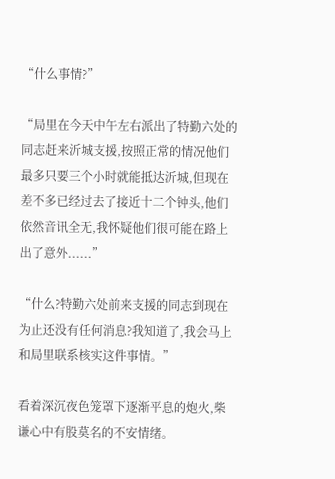“什么事情?”

“局里在今天中午左右派出了特勤六处的同志赶来沂城支援,按照正常的情况他们最多只要三个小时就能抵达沂城,但现在差不多已经过去了接近十二个钟头,他们依然音讯全无,我怀疑他们很可能在路上出了意外......”

“什么?特勤六处前来支援的同志到现在为止还没有任何消息?我知道了,我会马上和局里联系核实这件事情。”

看着深沉夜色笼罩下逐渐平息的炮火,柴谦心中有股莫名的不安情绪。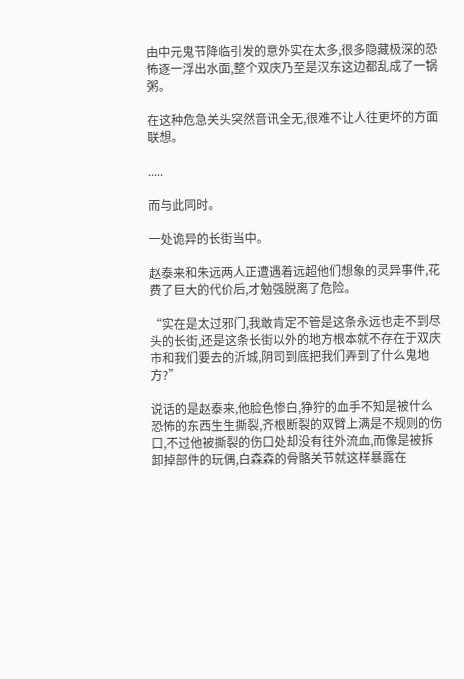由中元鬼节降临引发的意外实在太多,很多隐藏极深的恐怖逐一浮出水面,整个双庆乃至是汉东这边都乱成了一锅粥。

在这种危急关头突然音讯全无,很难不让人往更坏的方面联想。

.....

而与此同时。

一处诡异的长街当中。

赵泰来和朱远两人正遭遇着远超他们想象的灵异事件,花费了巨大的代价后,才勉强脱离了危险。

“实在是太过邪门,我敢肯定不管是这条永远也走不到尽头的长街,还是这条长街以外的地方根本就不存在于双庆市和我们要去的沂城,阴司到底把我们弄到了什么鬼地方?”

说话的是赵泰来,他脸色惨白,狰狞的血手不知是被什么恐怖的东西生生撕裂,齐根断裂的双臂上满是不规则的伤口,不过他被撕裂的伤口处却没有往外流血,而像是被拆卸掉部件的玩偶,白森森的骨骼关节就这样暴露在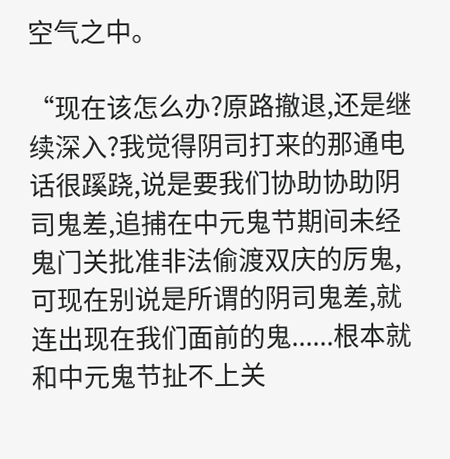空气之中。

“现在该怎么办?原路撤退,还是继续深入?我觉得阴司打来的那通电话很蹊跷,说是要我们协助协助阴司鬼差,追捕在中元鬼节期间未经鬼门关批准非法偷渡双庆的厉鬼,可现在别说是所谓的阴司鬼差,就连出现在我们面前的鬼......根本就和中元鬼节扯不上关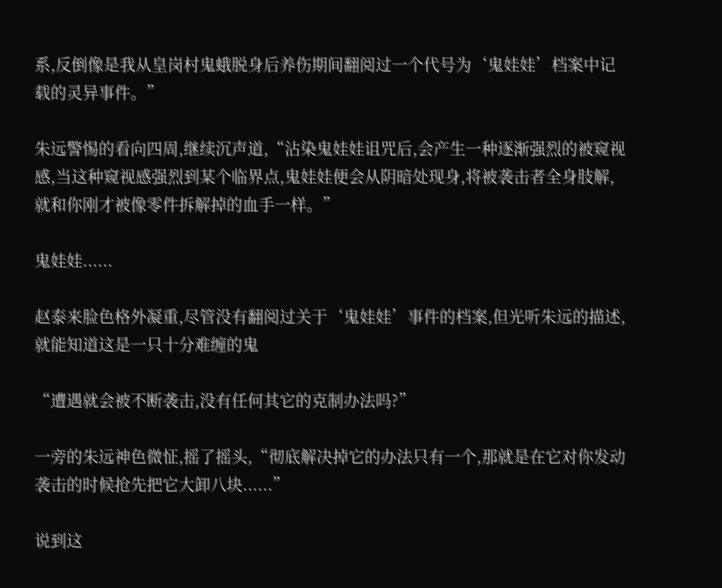系,反倒像是我从皇岗村鬼蛾脱身后养伤期间翻阅过一个代号为‘鬼娃娃’档案中记载的灵异事件。”

朱远警惕的看向四周,继续沉声道,“沾染鬼娃娃诅咒后,会产生一种逐渐强烈的被窥视感,当这种窥视感强烈到某个临界点,鬼娃娃便会从阴暗处现身,将被袭击者全身肢解,就和你刚才被像零件拆解掉的血手一样。”

鬼娃娃......

赵泰来脸色格外凝重,尽管没有翻阅过关于‘鬼娃娃’事件的档案,但光听朱远的描述,就能知道这是一只十分难缠的鬼

“遭遇就会被不断袭击,没有任何其它的克制办法吗?”

一旁的朱远神色微怔,摇了摇头,“彻底解决掉它的办法只有一个,那就是在它对你发动袭击的时候抢先把它大卸八块......”

说到这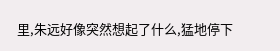里,朱远好像突然想起了什么,猛地停下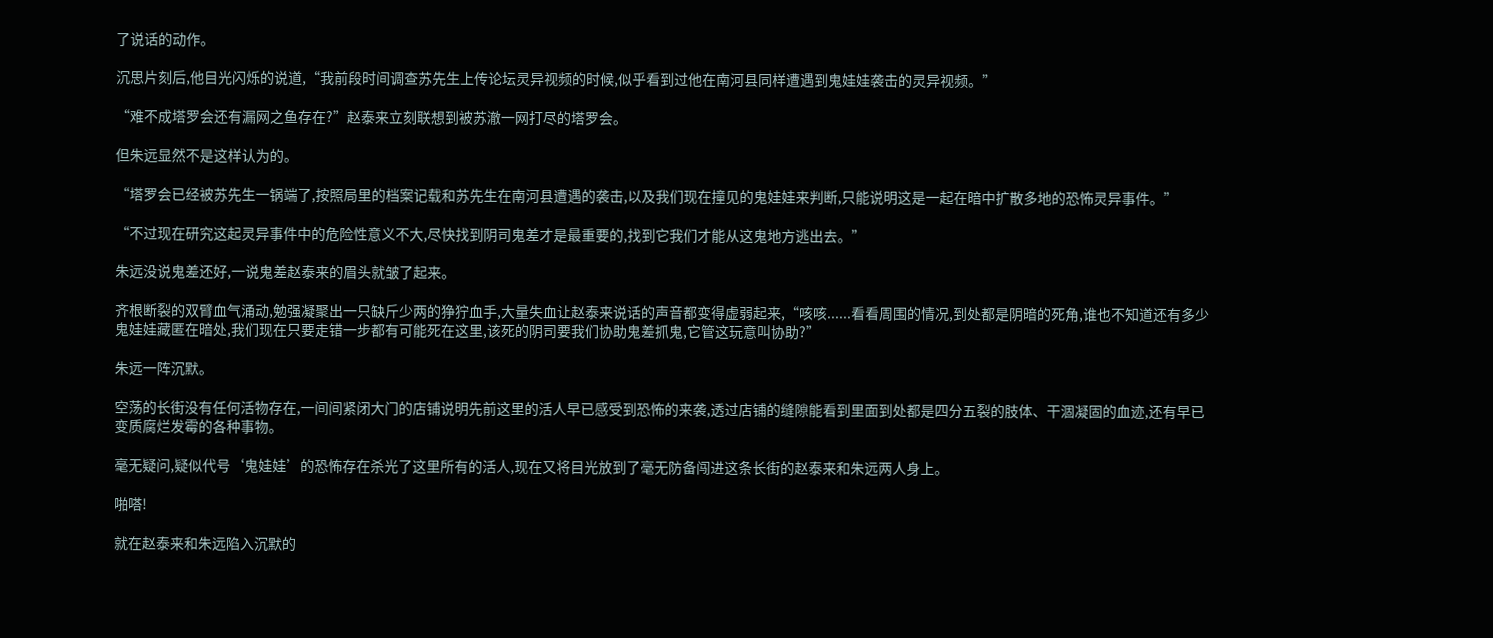了说话的动作。

沉思片刻后,他目光闪烁的说道,“我前段时间调查苏先生上传论坛灵异视频的时候,似乎看到过他在南河县同样遭遇到鬼娃娃袭击的灵异视频。”

“难不成塔罗会还有漏网之鱼存在?”赵泰来立刻联想到被苏澈一网打尽的塔罗会。

但朱远显然不是这样认为的。

“塔罗会已经被苏先生一锅端了,按照局里的档案记载和苏先生在南河县遭遇的袭击,以及我们现在撞见的鬼娃娃来判断,只能说明这是一起在暗中扩散多地的恐怖灵异事件。”

“不过现在研究这起灵异事件中的危险性意义不大,尽快找到阴司鬼差才是最重要的,找到它我们才能从这鬼地方逃出去。”

朱远没说鬼差还好,一说鬼差赵泰来的眉头就皱了起来。

齐根断裂的双臂血气涌动,勉强凝聚出一只缺斤少两的狰狞血手,大量失血让赵泰来说话的声音都变得虚弱起来,“咳咳......看看周围的情况,到处都是阴暗的死角,谁也不知道还有多少鬼娃娃藏匿在暗处,我们现在只要走错一步都有可能死在这里,该死的阴司要我们协助鬼差抓鬼,它管这玩意叫协助?”

朱远一阵沉默。

空荡的长街没有任何活物存在,一间间紧闭大门的店铺说明先前这里的活人早已感受到恐怖的来袭,透过店铺的缝隙能看到里面到处都是四分五裂的肢体、干涸凝固的血迹,还有早已变质腐烂发霉的各种事物。

毫无疑问,疑似代号‘鬼娃娃’的恐怖存在杀光了这里所有的活人,现在又将目光放到了毫无防备闯进这条长街的赵泰来和朱远两人身上。

啪嗒!

就在赵泰来和朱远陷入沉默的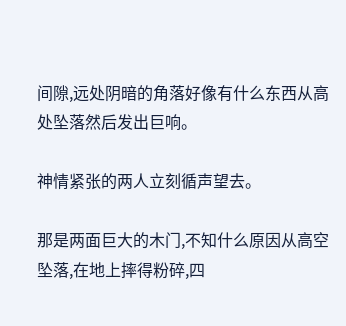间隙,远处阴暗的角落好像有什么东西从高处坠落然后发出巨响。

神情紧张的两人立刻循声望去。

那是两面巨大的木门,不知什么原因从高空坠落,在地上摔得粉碎,四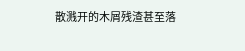散溅开的木屑残渣甚至落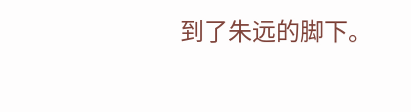到了朱远的脚下。